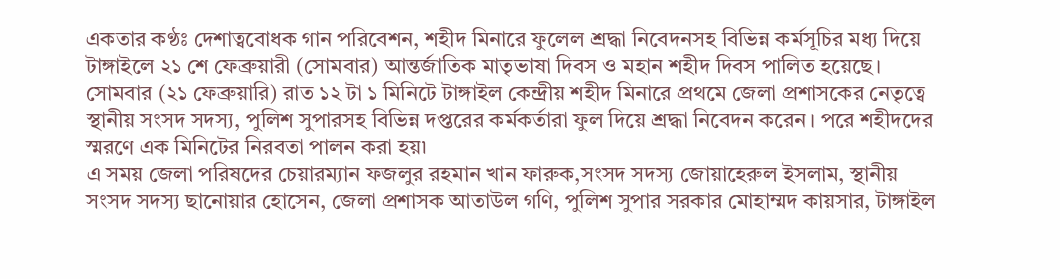একতার কণ্ঠঃ দেশাত্ববোধক গান পরিবেশন, শহীদ মিনারে ফুলেল শ্রদ্ধা নিবেদনসহ বিভিন্ন কর্মসূচির মধ্য দিয়ে টাঙ্গাইলে ২১ শে ফেব্রুয়ারী (সোমবার) আন্তর্জাতিক মাতৃভাষা দিবস ও মহান শহীদ দিবস পালিত হয়েছে।
সোমবার (২১ ফেব্রুয়ারি) রাত ১২ টা ১ মিনিটে টাঙ্গাইল কেন্দ্রীয় শহীদ মিনারে প্রথমে জেলা প্রশাসকের নেতৃত্বে স্থানীয় সংসদ সদস্য, পুলিশ সুপারসহ বিভিন্ন দপ্তরের কর্মকর্তারা ফুল দিয়ে শ্রদ্ধা নিবেদন করেন। পরে শহীদদের স্মরণে এক মিনিটের নিরবতা পালন করা হয়৷
এ সময় জেলা পরিষদের চেয়ারম্যান ফজলুর রহমান খান ফারুক,সংসদ সদস্য জোয়াহেরুল ইসলাম, স্থানীয় সংসদ সদস্য ছানোয়ার হোসেন, জেলা প্রশাসক আতাউল গণি, পুলিশ সুপার সরকার মোহাম্মদ কায়সার, টাঙ্গাইল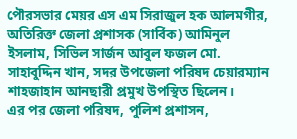পৌরসভার মেয়র এস এম সিরাজুল হক আলমগীর, অতিরিক্ত জেলা প্রশাসক (সার্বিক) আমিনুল ইসলাম, সিভিল সার্জন আবুল ফজল মো. সাহাবুদ্দিন খান, সদর উপজেলা পরিষদ চেয়ারম্যান শাহজাহান আনছারী প্রমুখ উপস্থিত ছিলেন।
এর পর জেলা পরিষদ, পুলিশ প্রশাসন,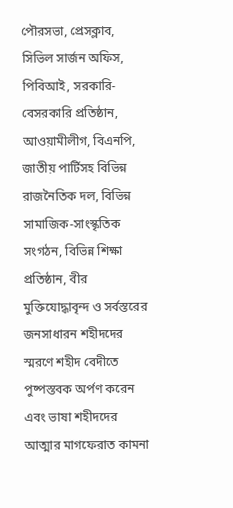পৌরসভা, প্রেসক্লাব, সিভিল সার্জন অফিস, পিবিআই, সরকারি-বেসরকারি প্রতিষ্ঠান, আওয়ামীলীগ, বিএনপি, জাতীয় পার্টিসহ বিভিন্ন রাজনৈতিক দল, বিভিন্ন সামাজিক-সাংস্কৃতিক সংগঠন, বিভিন্ন শিক্ষা প্রতিষ্ঠান, বীর মুক্তিযোদ্ধাবৃন্দ ও সর্বস্তরের জনসাধারন শহীদদের স্মরণে শহীদ বেদীতে পুষ্পস্তবক অর্পণ করেন এবং ভাষা শহীদদের আত্মার মাগফেরাত কামনা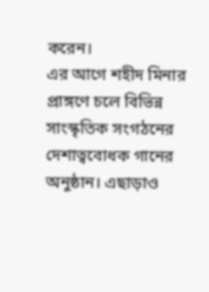করেন।
এর আগে শহীদ মিনার প্রাঙ্গণে চলে বিভিন্ন সাংস্কৃতিক সংগঠনের দেশাত্ববোধক গানের অনুষ্ঠান। এছাড়াও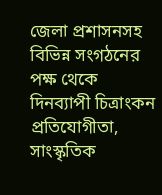জেলা প্রশাসনসহ বিভিন্ন সংগঠনের পক্ষ থেকে দিনব্যাপী চিত্রাংকন প্রতিযোগীতা, সাংস্কৃতিক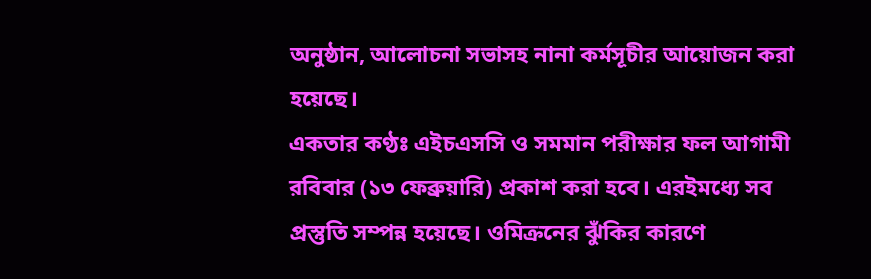অনুষ্ঠান, আলোচনা সভাসহ নানা কর্মসূচীর আয়োজন করা হয়েছে।
একতার কণ্ঠঃ এইচএসসি ও সমমান পরীক্ষার ফল আগামী রবিবার (১৩ ফেব্রুয়ারি) প্রকাশ করা হবে। এরইমধ্যে সব প্রস্তুতি সম্পন্ন হয়েছে। ওমিক্রনের ঝুঁকির কারণে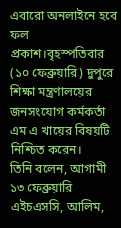এবারো অনলাইনে হবে ফল প্রকাশ।বৃহস্পতিবার (১০ ফেব্রুয়ারি) দুপুরে শিক্ষা মন্ত্রণালয়ের জনসংযোগ কর্মকর্তা এম এ খায়ের বিষয়টি নিশ্চিত করেন।
তিনি বলেন, আগামী ১৩ ফেব্রুয়ারি এইচএসসি, আলিম,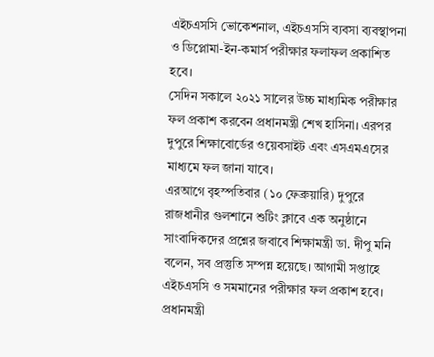এইচএসসি ভোকেশনাল, এইচএসসি ব্যবসা ব্যবস্থাপনা ও ডিপ্লোমা-ইন-কমার্স পরীক্ষার ফলাফল প্রকাশিত হবে।
সেদিন সকালে ২০২১ সালের উচ্চ মাধ্যমিক পরীক্ষার ফল প্রকাশ করবেন প্রধানমন্ত্রী শেখ হাসিনা। এরপর দুপুরে শিক্ষাবোর্ডের ওয়েবসাইট এবং এসএমএসের মাধ্যমে ফল জানা যাবে।
এরআগে বৃহস্পতিবার (১০ ফেব্রুয়ারি) দুপুরে রাজধানীর গুলশানে শুটিং ক্লাবে এক অনুষ্ঠানে সাংবাদিকদের প্রশ্নের জবাবে শিক্ষামন্ত্রী ডা. দীপু মনি বলেন, সব প্রস্তুতি সম্পন্ন হয়েছে। আগামী সপ্তাহে এইচএসসি ও সমমানের পরীক্ষার ফল প্রকাশ হবে। প্রধানমন্ত্রী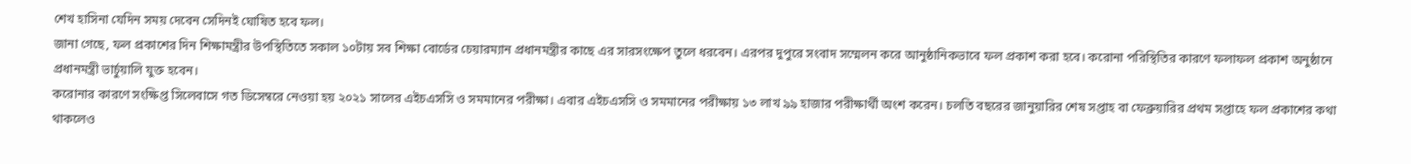শেখ হাসিনা যেদিন সময় দেবেন সেদিনই ঘোষিত হবে ফল।
জানা গেছে, ফল প্রকাশের দিন শিক্ষামন্ত্রীর উপস্থিতিতে সকাল ১০টায় সব শিক্ষা বোর্ডের চেয়ারম্যান প্রধানমন্ত্রীর কাছে এর সারসংক্ষেপ তুলে ধরবেন। এরপর দুপুরে সংবাদ সম্মেলন করে আনুষ্ঠানিকভাবে ফল প্রকাশ করা হবে। করোনা পরিস্থিতির কারণে ফলাফল প্রকাশ অনুষ্ঠানে প্রধানমন্ত্রী ভার্চুয়ালি যুক্ত হবেন।
করোনার কারণে সংক্ষিপ্ত সিলেবাসে গত ডিসেম্বরে নেওয়া হয় ২০২১ সালের এইচএসসি ও সমমানের পরীক্ষা। এবার এইচএসসি ও সমমানের পরীক্ষায় ১৩ লাখ ৯৯ হাজার পরীক্ষার্থী অংশ করেন। চলতি বছরের জানুয়ারির শেষ সপ্তাহ বা ফেব্রুয়ারির প্রথম সপ্তাহে ফল প্রকাশের কথা থাকলেও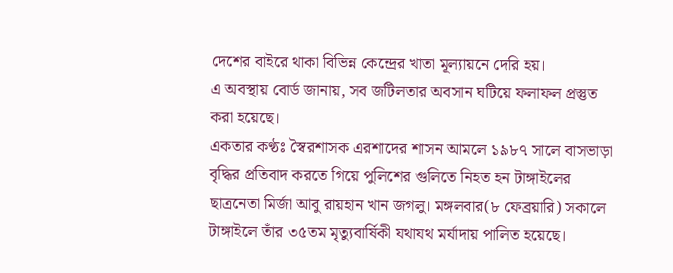দেশের বাইরে থাকা বিভিন্ন কেন্দ্রের খাতা মূল্যায়নে দেরি হয়।
এ অবস্থায় বোর্ড জানায়, সব জটিলতার অবসান ঘটিয়ে ফলাফল প্রস্তুত করা হয়েছে।
একতার কণ্ঠঃ স্বৈরশাসক এরশাদের শাসন আমলে ১৯৮৭ সালে বাসভাড়া বৃদ্ধির প্রতিবাদ করতে গিয়ে পুলিশের গুলিতে নিহত হন টাঙ্গাইলের ছাত্রনেতা মির্জা আবু রায়হান খান জগলু। মঙ্গলবার(৮ ফেব্রয়ারি) সকালে টাঙ্গাইলে তাঁর ৩৫তম মৃত্যুবার্ষিকী যথাযথ মর্যাদায় পালিত হয়েছে।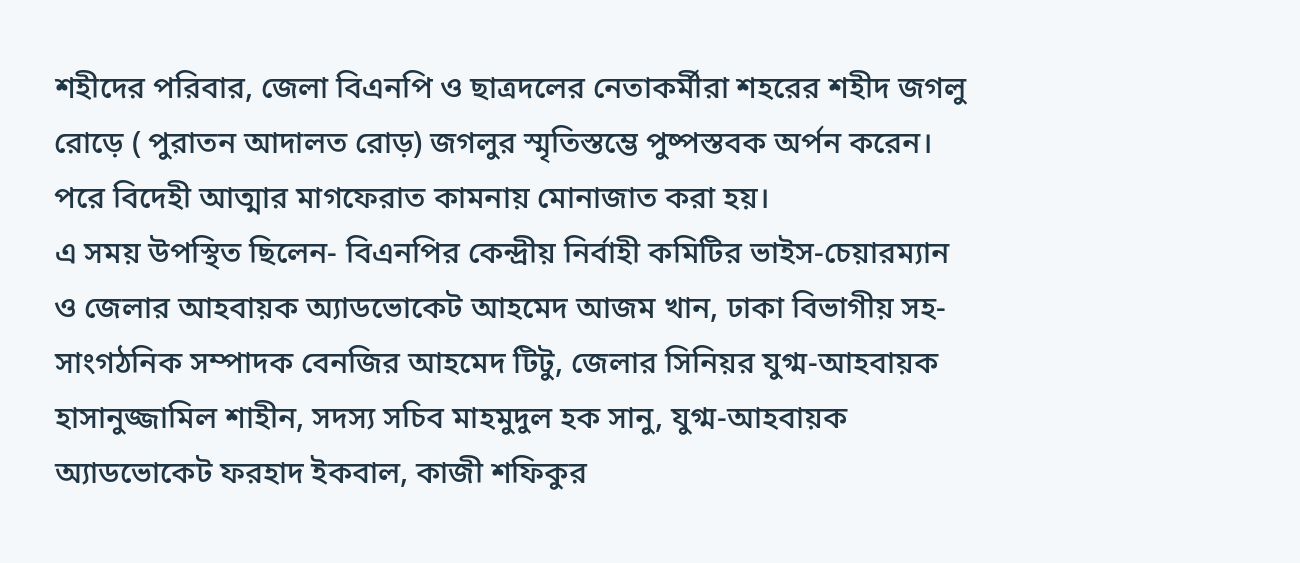শহীদের পরিবার, জেলা বিএনপি ও ছাত্রদলের নেতাকর্মীরা শহরের শহীদ জগলু রোড়ে ( পুরাতন আদালত রোড়) জগলুর স্মৃতিস্তম্ভে পুষ্পস্তবক অর্পন করেন। পরে বিদেহী আত্মার মাগফেরাত কামনায় মোনাজাত করা হয়।
এ সময় উপস্থিত ছিলেন- বিএনপির কেন্দ্রীয় নির্বাহী কমিটির ভাইস-চেয়ারম্যান ও জেলার আহবায়ক অ্যাডভোকেট আহমেদ আজম খান, ঢাকা বিভাগীয় সহ-সাংগঠনিক সম্পাদক বেনজির আহমেদ টিটু, জেলার সিনিয়র যুগ্ম-আহবায়ক হাসানুজ্জামিল শাহীন, সদস্য সচিব মাহমুদুল হক সানু, যুগ্ম-আহবায়ক অ্যাডভোকেট ফরহাদ ইকবাল, কাজী শফিকুর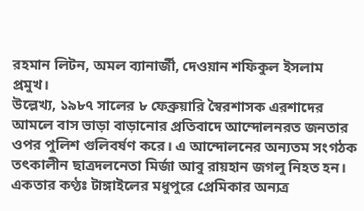রহমান লিটন, অমল ব্যানার্জী, দেওয়ান শফিকুল ইসলাম প্রমুখ।
উল্লেখ্য, ১৯৮৭ সালের ৮ ফেব্রুয়ারি স্বৈরশাসক এরশাদের আমলে বাস ভাড়া বাড়ানোর প্রতিবাদে আন্দোলনরত জনতার ওপর পুলিশ গুলিবর্ষণ করে। এ আন্দোলনের অন্যতম সংগঠক তৎকালীন ছাত্রদলনেতা মির্জা আবু রায়হান জগলু নিহত হন।
একতার কণ্ঠঃ টাঙ্গাইলের মধুপুরে প্রেমিকার অন্যত্র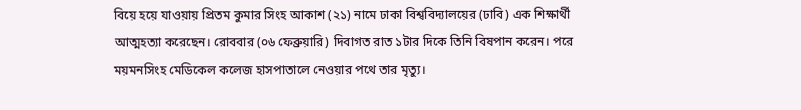বিয়ে হয়ে যাওয়ায় প্রিতম কুমার সিংহ আকাশ (২১) নামে ঢাকা বিশ্ববিদ্যালয়ের (ঢাবি) এক শিক্ষার্থী আত্মহত্যা করেছেন। রোববার (০৬ ফেব্রুয়ারি) দিবাগত রাত ১টার দিকে তিনি বিষপান করেন। পরে ময়মনসিংহ মেডিকেল কলেজ হাসপাতালে নেওয়ার পথে তার মৃত্যু।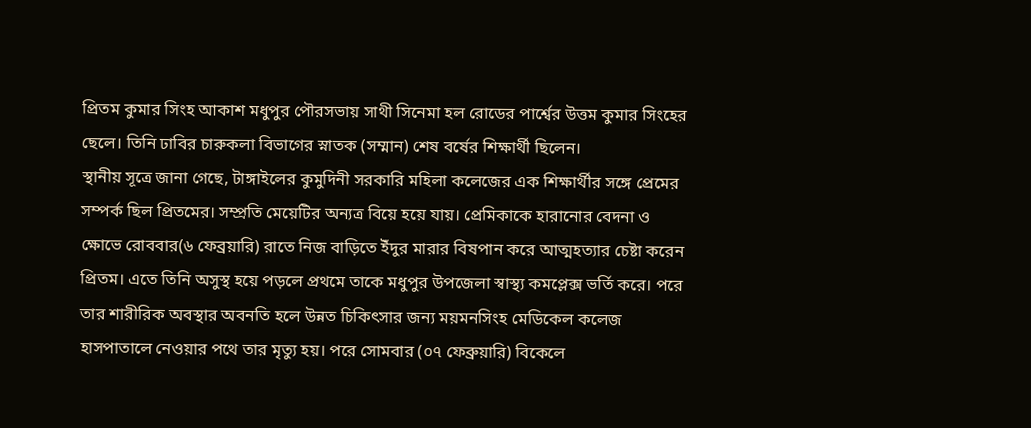প্রিতম কুমার সিংহ আকাশ মধুপুর পৌরসভায় সাথী সিনেমা হল রোডের পার্শ্বের উত্তম কুমার সিংহের ছেলে। তিনি ঢাবির চারুকলা বিভাগের স্নাতক (সম্মান) শেষ বর্ষের শিক্ষার্থী ছিলেন।
স্থানীয় সূত্রে জানা গেছে, টাঙ্গাইলের কুমুদিনী সরকারি মহিলা কলেজের এক শিক্ষার্থীর সঙ্গে প্রেমের সম্পর্ক ছিল প্রিতমের। সম্প্রতি মেয়েটির অন্যত্র বিয়ে হয়ে যায়। প্রেমিকাকে হারানোর বেদনা ও ক্ষোভে রোববার(৬ ফেব্রয়ারি) রাতে নিজ বাড়িতে ইঁদুর মারার বিষপান করে আত্মহত্যার চেষ্টা করেন প্রিতম। এতে তিনি অসুস্থ হয়ে পড়লে প্রথমে তাকে মধুপুর উপজেলা স্বাস্থ্য কমপ্লেক্স ভর্তি করে। পরে তার শারীরিক অবস্থার অবনতি হলে উন্নত চিকিৎসার জন্য ময়মনসিংহ মেডিকেল কলেজ হাসপাতালে নেওয়ার পথে তার মৃত্যু হয়। পরে সোমবার (০৭ ফেব্রুয়ারি) বিকেলে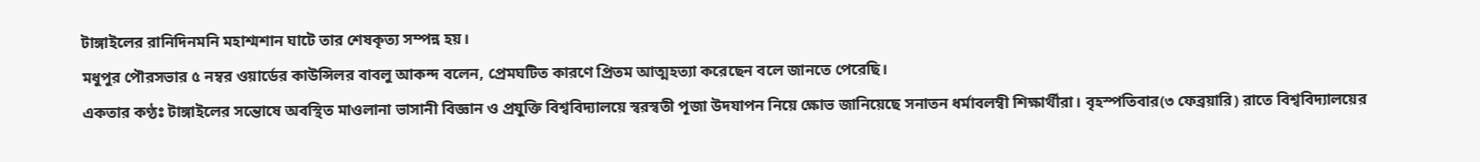টাঙ্গাইলের রানিদিনমনি মহাশ্মশান ঘাটে তার শেষকৃত্য সম্পন্ন হয়।
মধুপুর পৌরসভার ৫ নম্বর ওয়ার্ডের কাউন্সিলর বাবলু আকন্দ বলেন, প্রেমঘটিত কারণে প্রিতম আত্মহত্যা করেছেন বলে জানতে পেরেছি।
একতার কণ্ঠঃ টাঙ্গাইলের সন্তোষে অবস্থিত মাওলানা ভাসানী বিজ্ঞান ও প্রযুক্তি বিশ্ববিদ্যালয়ে স্বরস্বতী পূজা উদযাপন নিয়ে ক্ষোভ জানিয়েছে সনাতন ধর্মাবলম্বী শিক্ষার্থীরা। বৃহস্পতিবার(৩ ফেব্রয়ারি) রাতে বিশ্ববিদ্যালয়ের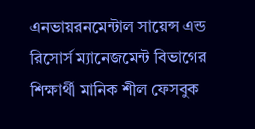এনভায়রনমেন্টাল সায়েন্স এন্ড রিসোর্স ম্যানেজমেন্ট বিভাগের শিক্ষার্থী মানিক শীল ফেসবুক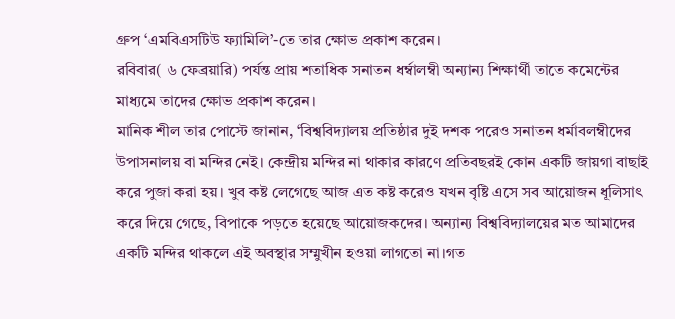গ্রুপ ‘এমবিএসটিউ ফ্যামিলি’-তে তার ক্ষোভ প্রকাশ করেন।
রবিবার( ৬ ফেব্রয়ারি) পর্যন্ত প্রায় শতাধিক সনাতন ধর্ম্বালম্বী অন্যান্য শিক্ষার্থী তাতে কমেন্টের মাধ্যমে তাদের ক্ষোভ প্রকাশ করেন।
মানিক শীল তার পোস্টে জানান, ‘বিশ্ববিদ্যালয় প্রতিষ্ঠার দুই দশক পরেও সনাতন ধর্মাবলম্বীদের উপাসনালয় বা মন্দির নেই। কেন্দ্রীয় মন্দির না থাকার কারণে প্রতিবছরই কোন একটি জায়গা বাছাই করে পুজা করা হয়। খুব কষ্ট লেগেছে আজ এত কষ্ট করেও যখন বৃষ্টি এসে সব আয়োজন ধূলিসাৎ করে দিয়ে গেছে, বিপাকে পড়তে হয়েছে আয়োজকদের। অন্যান্য বিশ্ববিদ্যালয়ের মত আমাদের একটি মন্দির থাকলে এই অবস্থার সম্মুখীন হওয়া লাগতো না।গত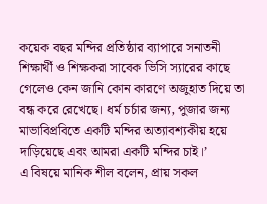কয়েক বছর মন্দির প্রতিষ্ঠার ব্যাপারে সনাতনী শিক্ষার্থী ও শিক্ষকরা সাবেক ভিসি স্যারের কাছে গেলেও কেন জানি কোন কারণে অজুহাত দিয়ে তা বন্ধ করে রেখেছে। ধর্ম চর্চার জন্য, পুজার জন্য মাভাবিপ্রবিতে একটি মন্দির অত্যাবশ্যকীয় হয়ে দাড়িয়েছে এবং আমরা একটি মন্দির চাই।’
এ বিষয়ে মানিক শীল বলেন, প্রায় সকল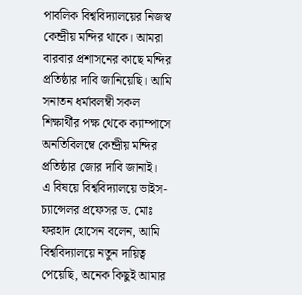পাবলিক বিশ্ববিদ্যালয়ের নিজস্ব কেন্দ্রীয় মন্দির থাকে। আমরা বারবার প্রশাসনের কাছে মন্দির প্রতিষ্ঠার দাবি জানিয়েছি। আমি সনাতন ধর্মাবলম্বী সকল শিক্ষার্থীর পক্ষ থেকে ক্যাম্পাসে অনতিবিলম্বে কেন্দ্রীয় মন্দির প্রতিষ্ঠার জোর দাবি জানাই।
এ বিষয়ে বিশ্ববিদ্যালয়ে ভাইস-চ্যান্সেলর প্রফেসর ড. মোঃ ফরহাদ হোসেন বলেন, আমি বিশ্ববিদ্যালয়ে নতুন দায়িত্ব পেয়েছি, অনেক কিছুই আমার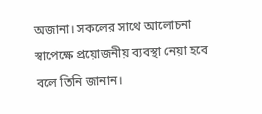অজানা। সকলের সাথে আলোচনা স্বাপেক্ষে প্রয়োজনীয় ব্যবস্থা নেয়া হবে বলে তিনি জানান।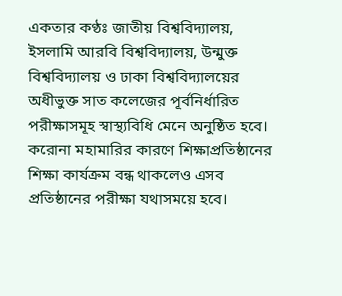একতার কণ্ঠঃ জাতীয় বিশ্ববিদ্যালয়, ইসলামি আরবি বিশ্ববিদ্যালয়, উন্মুক্ত বিশ্ববিদ্যালয় ও ঢাকা বিশ্ববিদ্যালয়ের অধীভুক্ত সাত কলেজের পূর্বনির্ধারিত পরীক্ষাসমূহ স্বাস্থ্যবিধি মেনে অনুষ্ঠিত হবে।
করোনা মহামারির কারণে শিক্ষাপ্রতিষ্ঠানের শিক্ষা কার্যক্রম বন্ধ থাকলেও এসব প্রতিষ্ঠানের পরীক্ষা যথাসময়ে হবে।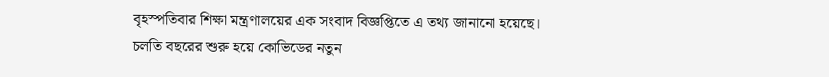বৃহস্পতিবার শিক্ষা মন্ত্রণালয়ের এক সংবাদ বিজ্ঞপ্তিতে এ তথ্য জানানো হয়েছে।
চলতি বছরের শুরু হয়ে কোভিডের নতুন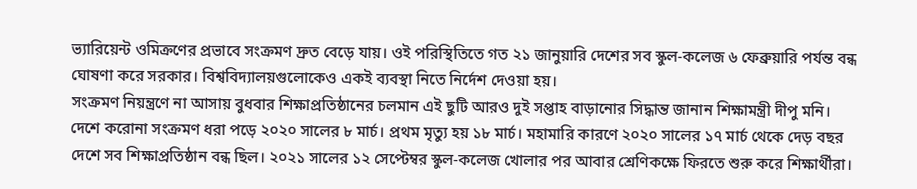ভ্যারিয়েন্ট ওমিক্রণের প্রভাবে সংক্রমণ দ্রুত বেড়ে যায়। ওই পরিস্থিতিতে গত ২১ জানুয়ারি দেশের সব স্কুল-কলেজ ৬ ফেব্রুয়ারি পর্যন্ত বন্ধ ঘোষণা করে সরকার। বিশ্ববিদ্যালয়গুলোকেও একই ব্যবস্থা নিতে নির্দেশ দেওয়া হয়।
সংক্রমণ নিয়ন্ত্রণে না আসায় বুধবার শিক্ষাপ্রতিষ্ঠানের চলমান এই ছুটি আরও দুই সপ্তাহ বাড়ানোর সিদ্ধান্ত জানান শিক্ষামন্ত্রী দীপু মনি।
দেশে করোনা সংক্রমণ ধরা পড়ে ২০২০ সালের ৮ মার্চ। প্রথম মৃত্যু হয় ১৮ মার্চ। মহামারি কারণে ২০২০ সালের ১৭ মার্চ থেকে দেড় বছর দেশে সব শিক্ষাপ্রতিষ্ঠান বন্ধ ছিল। ২০২১ সালের ১২ সেপ্টেম্বর স্কুল-কলেজ খোলার পর আবার শ্রেণিকক্ষে ফিরতে শুরু করে শিক্ষার্থীরা।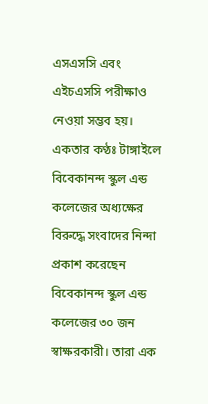এসএসসি এবং এইচএসসি পরীক্ষাও নেওয়া সম্ভব হয়।
একতার কণ্ঠঃ টাঙ্গাইলে বিবেকানন্দ স্কুল এন্ড কলেজের অধ্যক্ষের বিরুদ্ধে সংবাদের নিন্দা প্রকাশ করেছেন বিবেকানন্দ স্কুল এন্ড কলেজের ৩০ জন স্বাক্ষরকারী। তারা এক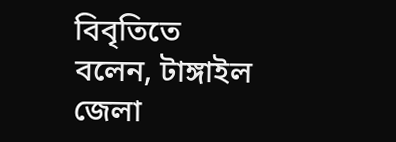বিবৃতিতে বলেন, টাঙ্গাইল জেলা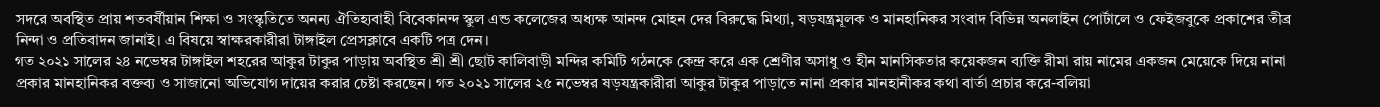সদরে অবস্থিত প্রায় শতবর্ষীয়ান শিক্ষা ও সংস্কৃতিতে অনন্য ঐতিহ্যবাহী বিবেকানন্দ স্কুল এন্ড কলেজের অধ্যক্ষ আনন্দ মোহন দের বিরুদ্ধে মিথ্যা, ষড়যন্ত্রমূলক ও মানহানিকর সংবাদ বিভিন্ন অনলাইন পোর্টালে ও ফেইজবুকে প্রকাশের তীব্র নিন্দা ও প্রতিবাদন জানাই। এ বিষয়ে স্বাক্ষরকারীরা টাঙ্গাইল প্রেসক্লাবে একটি পত্র দেন।
গত ২০২১ সালের ২৪ নভেম্বর টাঙ্গাইল শহরের আকুর টাকুর পাড়ায় অবস্থিত শ্রী শ্রী ছোট কালিবাড়ী মন্দির কমিটি গঠনকে কেন্দ্র করে এক শ্রেণীর অসাধু ও হীন মানসিকতার কয়েকজন ব্যক্তি রীমা রায় নামের একজন মেয়েকে দিয়ে নানা প্রকার মানহানিকর বক্তব্য ও সাজানো অভিযোগ দায়ের করার চেষ্টা করছেন। গত ২০২১ সালের ২৫ নভেম্বর ষড়যন্ত্রকারীরা আকুর টাকুর পাড়াতে নানা প্রকার মানহানীকর কথা বার্তা প্রচার করে-বলিয়া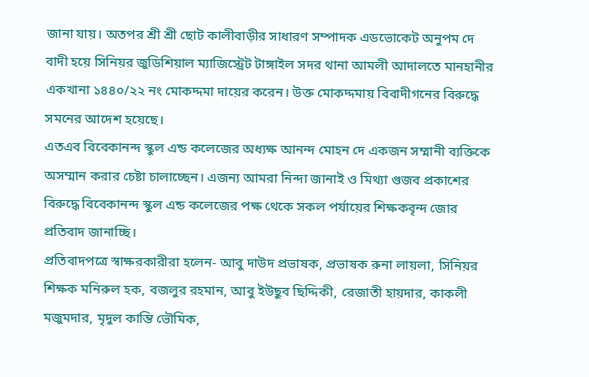জানা যায়। অতপর শ্রী শ্রী ছোট কালীবাড়ীর সাধারণ সম্পাদক এডভোকেট অনুপম দে বাদী হয়ে সিনিয়র জুডিশিয়াল ম্যাজিস্ট্রেট টাঙ্গাইল সদর থানা আমলী আদালতে মানহানীর একখানা ১৪৪০/২২ নং মোকদ্দমা দায়ের করেন। উক্ত মোকদ্দমায় বিবাদীগনের বিরুদ্ধে সমনের আদেশ হয়েছে।
এতএব বিবেকানন্দ স্কুল এন্ড কলেজের অধ্যক্ষ আনন্দ মোহন দে একজন সম্মানী ব্যক্তিকে অসম্মান করার চেষ্টা চালাচ্ছেন। এজন্য আমরা নিন্দা জানাই ও মিথ্যা গুজব প্রকাশের বিরুদ্ধে বিবেকানন্দ স্কুল এন্ড কলেজের পক্ষ থেকে সকল পর্যায়ের শিক্ষকবৃন্দ জোর প্রতিবাদ জানাচ্ছি।
প্রতিবাদপত্রে স্বাক্ষরকারীরা হলেন- আবু দাউদ প্রভাষক, প্রভাষক রুনা লায়লা, সিনিয়র শিক্ষক মনিরুল হক, বজলুর রহমান, আবু ইউছুব ছিদ্দিকী, রেজাতী হায়দার, কাকলী মজুমদার, মৃদুল কান্তি ভৌমিক,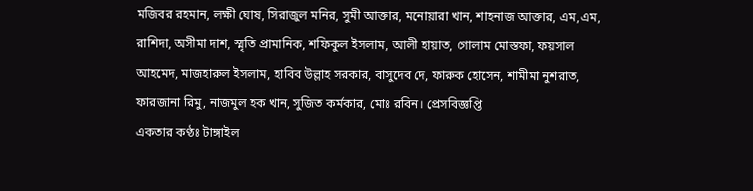মজিবর রহমান, লক্ষী ঘোষ, সিরাজুল মনির, সুমী আক্তার, মনোয়ারা খান, শাহনাজ আক্তার, এম,এম, রাশিদা, অসীমা দাশ, স্মৃতি প্রামানিক, শফিকুল ইসলাম, আলী হায়াত, গোলাম মোস্তফা, ফয়সাল আহমেদ, মাজহারুল ইসলাম, হাবিব উল্লাহ সরকার, বাসুদেব দে, ফারুক হোসেন, শামীমা নুশরাত, ফারজানা রিমু, নাজমুল হক খান, সুজিত কর্মকার, মোঃ রবিন। প্রেসবিজ্ঞপ্তি
একতার কণ্ঠঃ টাঙ্গাইল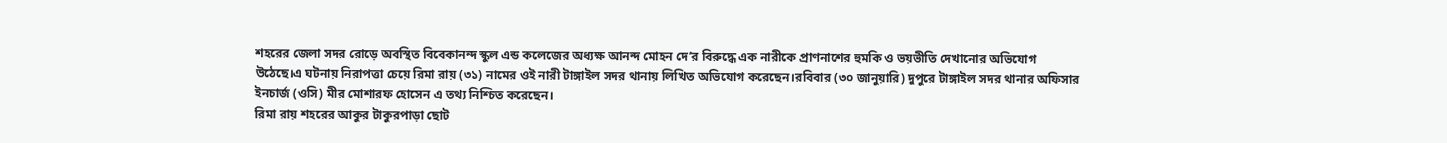শহরের জেলা সদর রোড়ে অবস্থিত বিবেকানন্দ স্কুল এন্ড কলেজের অধ্যক্ষ আনন্দ মোহন দে’র বিরুদ্ধে এক নারীকে প্রাণনাশের হুমকি ও ভয়ভীতি দেখানোর অভিযোগ উঠেছে।এ ঘটনায় নিরাপত্তা চেয়ে রিমা রায় (৩১) নামের ওই নারী টাঙ্গাইল সদর থানায় লিখিত অভিযোগ করেছেন।রবিবার (৩০ জানুয়ারি) দুপুরে টাঙ্গাইল সদর থানার অফিসার ইনচার্জ (ওসি) মীর মোশারফ হোসেন এ তথ্য নিশ্চিত করেছেন।
রিমা রায় শহরের আকুর টাকুরপাড়া ছোট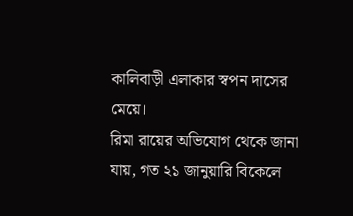কালিবাড়ী এলাকার স্বপন দাসের মেয়ে।
রিমা রায়ের অভিযোগ থেকে জানা যায়, গত ২১ জানুয়ারি বিকেলে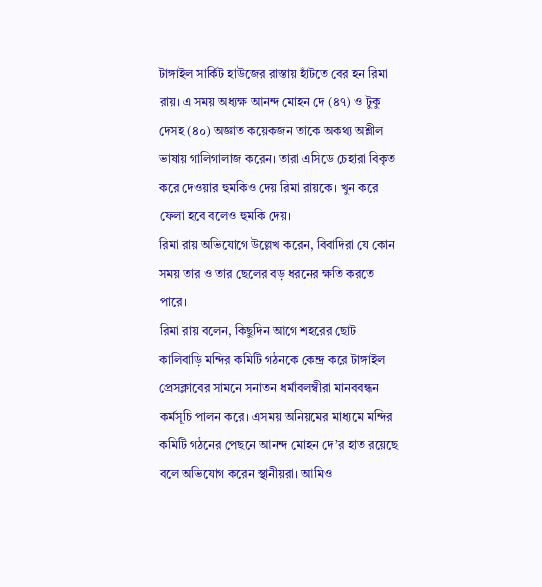টাঙ্গাইল সার্কিট হাউজের রাস্তায় হাঁটতে বের হন রিমা রায়। এ সময় অধ্যক্ষ আনন্দ মোহন দে (৪৭) ও টুকু দেসহ (৪০) অজ্ঞাত কয়েকজন তাকে অকথ্য অশ্লীল ভাষায় গালিগালাজ করেন। তারা এসিডে চেহারা বিকৃত করে দেওয়ার হুমকিও দেয় রিমা রায়কে। খুন করে ফেলা হবে বলেও হুমকি দেয়।
রিমা রায় অভিযোগে উল্লেখ করেন, বিবাদিরা যে কোন সময় তার ও তার ছেলের বড় ধরনের ক্ষতি করতে পারে।
রিমা রায় বলেন, কিছুদিন আগে শহরের ছোট কালিবাড়ি মন্দির কমিটি গঠনকে কেন্দ্র করে টাঙ্গাইল প্রেসক্লাবের সামনে সনাতন ধর্মাবলম্বীরা মানববন্ধন কর্মসূচি পালন করে। এসময় অনিয়মের মাধ্যমে মন্দির কমিটি গঠনের পেছনে আনন্দ মোহন দে’র হাত রয়েছে বলে অভিযোগ করেন স্থানীয়রা। আমিও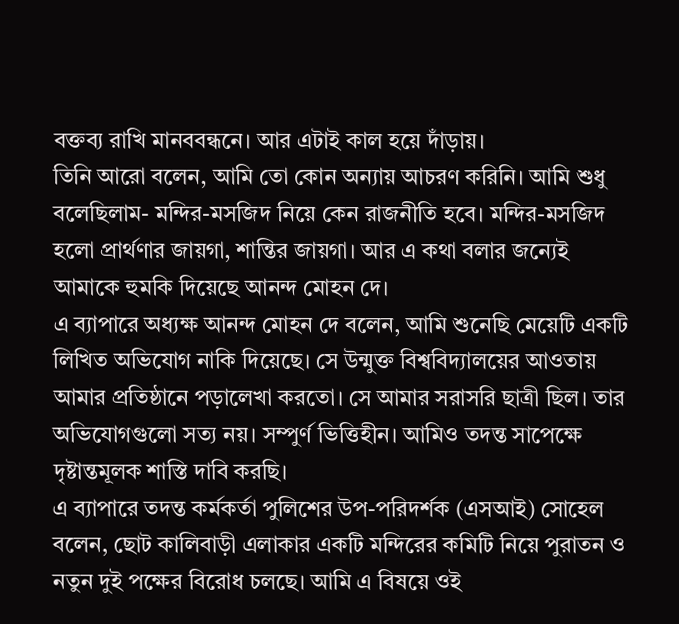বক্তব্য রাখি মানববন্ধনে। আর এটাই কাল হয়ে দাঁড়ায়।
তিনি আরো বলেন, আমি তো কোন অন্যায় আচরণ করিনি। আমি শুধু বলেছিলাম- মন্দির-মসজিদ নিয়ে কেন রাজনীতি হবে। মন্দির-মসজিদ হলো প্রার্থণার জায়গা, শান্তির জায়গা। আর এ কথা বলার জন্যেই আমাকে হুমকি দিয়েছে আনন্দ মোহন দে।
এ ব্যাপারে অধ্যক্ষ আনন্দ মোহন দে বলেন, আমি শুনেছি মেয়েটি একটি লিখিত অভিযোগ নাকি দিয়েছে। সে উন্মুক্ত বিশ্ববিদ্যালয়ের আওতায় আমার প্রতিষ্ঠানে পড়ালেখা করতো। সে আমার সরাসরি ছাত্রী ছিল। তার অভিযোগগুলো সত্য নয়। সম্পুর্ণ ভিত্তিহীন। আমিও তদন্ত সাপেক্ষে দৃষ্টান্তমূলক শাস্তি দাবি করছি।
এ ব্যাপারে তদন্ত কর্মকর্তা পুলিশের উপ-পরিদর্শক (এসআই) সোহেল বলেন, ছোট কালিবাড়ী এলাকার একটি মন্দিরের কমিটি নিয়ে পুরাতন ও নতুন দুই পক্ষের বিরোধ চলছে। আমি এ বিষয়ে ওই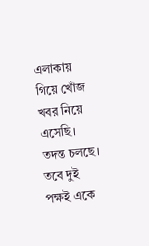এলাকায় গিয়ে খোঁজ খবর নিয়ে এসেছি। তদন্ত চলছে। তবে দুই পক্ষই একে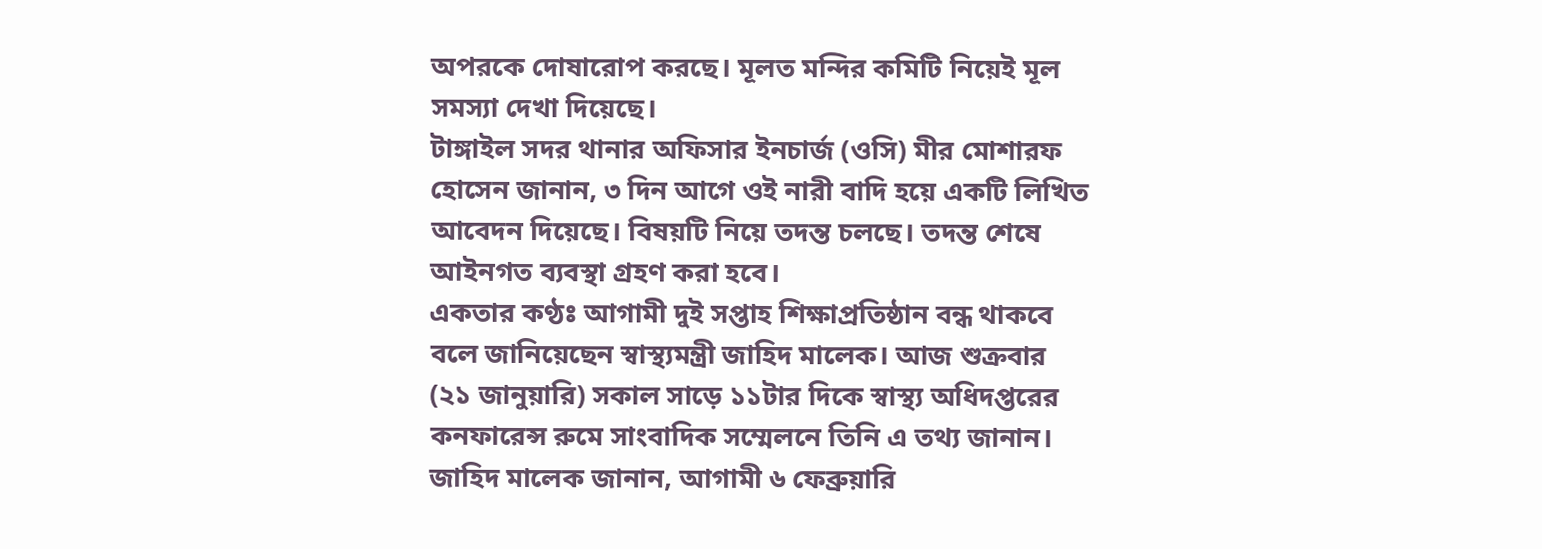অপরকে দোষারোপ করছে। মূলত মন্দির কমিটি নিয়েই মূল সমস্যা দেখা দিয়েছে।
টাঙ্গাইল সদর থানার অফিসার ইনচার্জ (ওসি) মীর মোশারফ হোসেন জানান, ৩ দিন আগে ওই নারী বাদি হয়ে একটি লিখিত আবেদন দিয়েছে। বিষয়টি নিয়ে তদন্ত চলছে। তদন্ত শেষে আইনগত ব্যবস্থা গ্রহণ করা হবে।
একতার কণ্ঠঃ আগামী দুই সপ্তাহ শিক্ষাপ্রতিষ্ঠান বন্ধ থাকবে বলে জানিয়েছেন স্বাস্থ্যমন্ত্রী জাহিদ মালেক। আজ শুক্রবার (২১ জানুয়ারি) সকাল সাড়ে ১১টার দিকে স্বাস্থ্য অধিদপ্তরের কনফারেন্স রুমে সাংবাদিক সম্মেলনে তিনি এ তথ্য জানান।
জাহিদ মালেক জানান, আগামী ৬ ফেব্রুয়ারি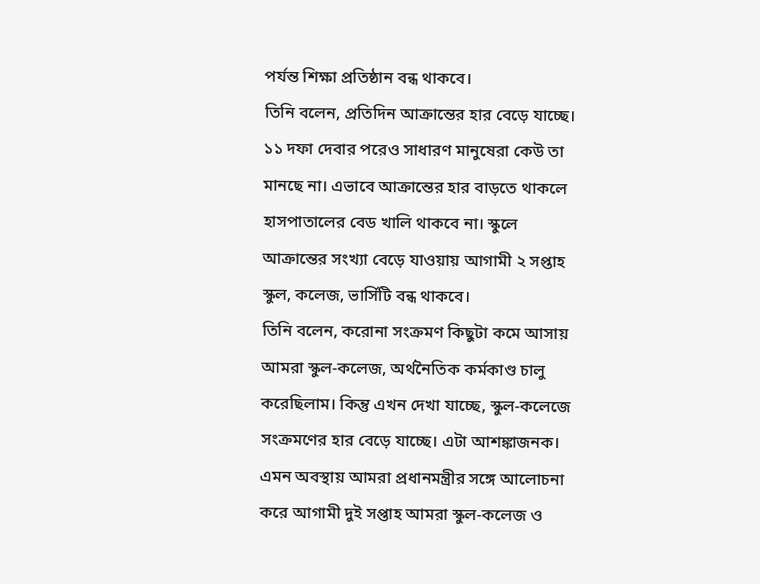পর্যন্ত শিক্ষা প্রতিষ্ঠান বন্ধ থাকবে।
তিনি বলেন, প্রতিদিন আক্রান্তের হার বেড়ে যাচ্ছে। ১১ দফা দেবার পরেও সাধারণ মানুষেরা কেউ তা মানছে না। এভাবে আক্রান্তের হার বাড়তে থাকলে হাসপাতালের বেড খালি থাকবে না। স্কুলে আক্রান্তের সংখ্যা বেড়ে যাওয়ায় আগামী ২ সপ্তাহ স্কুল, কলেজ, ভার্সিটি বন্ধ থাকবে।
তিনি বলেন, করোনা সংক্রমণ কিছুটা কমে আসায় আমরা স্কুল-কলেজ, অর্থনৈতিক কর্মকাণ্ড চালু করেছিলাম। কিন্তু এখন দেখা যাচ্ছে, স্কুল-কলেজে সংক্রমণের হার বেড়ে যাচ্ছে। এটা আশঙ্কাজনক। এমন অবস্থায় আমরা প্রধানমন্ত্রীর সঙ্গে আলোচনা করে আগামী দুই সপ্তাহ আমরা স্কুল-কলেজ ও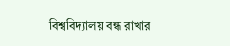বিশ্ববিদ্যালয় বন্ধ রাখার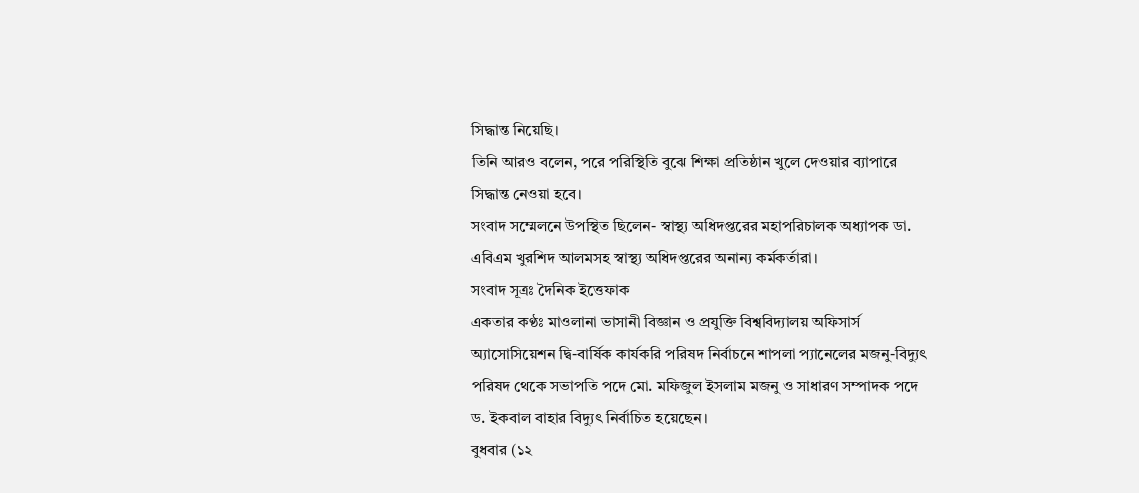সিদ্ধান্ত নিয়েছি।
তিনি আরও বলেন, পরে পরিস্থিতি বুঝে শিক্ষা প্রতিষ্ঠান খুলে দেওয়ার ব্যাপারে সিদ্ধান্ত নেওয়া হবে।
সংবাদ সম্মেলনে উপস্থিত ছিলেন- স্বাস্থ্য অধিদপ্তরের মহাপরিচালক অধ্যাপক ডা. এবিএম খুরশিদ আলমসহ স্বাস্থ্য অধিদপ্তরের অনান্য কর্মকর্তারা।
সংবাদ সূত্রঃ দৈনিক ইত্তেফাক
একতার কণ্ঠঃ মাওলানা ভাসানী বিজ্ঞান ও প্রযুক্তি বিশ্ববিদ্যালয় অফিসার্স অ্যাসোসিয়েশন দ্বি-বার্ষিক কার্যকরি পরিষদ নির্বাচনে শাপলা প্যানেলের মজনু-বিদ্যুৎ পরিষদ থেকে সভাপতি পদে মো. মফিজুল ইসলাম মজনু ও সাধারণ সম্পাদক পদে ড. ইকবাল বাহার বিদ্যুৎ নির্বাচিত হয়েছেন।
বুধবার (১২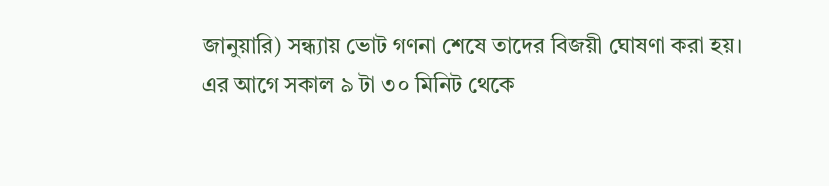জানুয়ারি) সন্ধ্যায় ভোট গণনা শেষে তাদের বিজয়ী ঘোষণা করা হয়।
এর আগে সকাল ৯ টা ৩০ মিনিট থেকে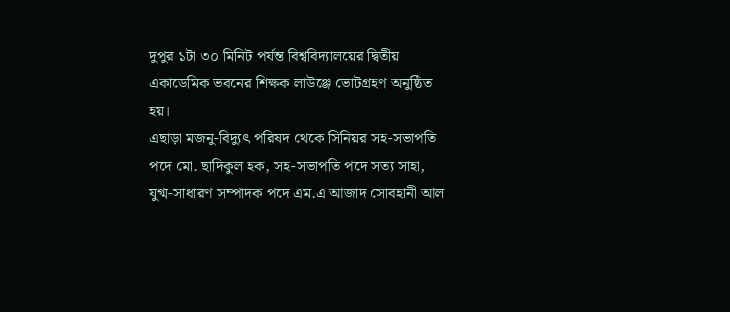দুপুর ১টা ৩০ মিনিট পর্যন্ত বিশ্ববিদ্যালয়ের দ্বিতীয় একাডেমিক ভবনের শিক্ষক লাউঞ্জে ভোটগ্রহণ অনুষ্ঠিত হয়।
এছাড়া মজনু-বিদ্যুৎ পরিষদ থেকে সিনিয়র সহ-সভাপতি পদে মো. ছাদিকুল হক, সহ-সভাপতি পদে সত্য সাহা, যুগ্ম-সাধারণ সম্পাদক পদে এম.এ আজাদ সোবহানী আল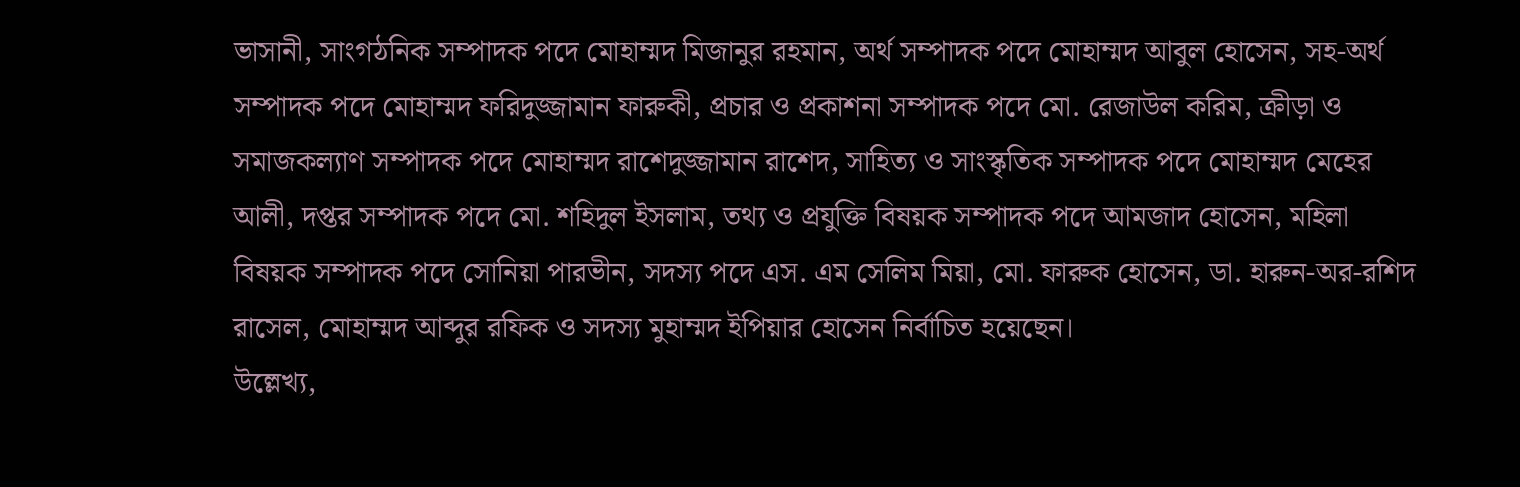ভাসানী, সাংগঠনিক সম্পাদক পদে মোহাম্মদ মিজানুর রহমান, অর্থ সম্পাদক পদে মোহাম্মদ আবুল হোসেন, সহ-অর্থ সম্পাদক পদে মোহাম্মদ ফরিদুজ্জামান ফারুকী, প্রচার ও প্রকাশনা সম্পাদক পদে মো. রেজাউল করিম, ক্রীড়া ও সমাজকল্যাণ সম্পাদক পদে মোহাম্মদ রাশেদুজ্জামান রাশেদ, সাহিত্য ও সাংস্কৃতিক সম্পাদক পদে মোহাম্মদ মেহের আলী, দপ্তর সম্পাদক পদে মো. শহিদুল ইসলাম, তথ্য ও প্রযুক্তি বিষয়ক সম্পাদক পদে আমজাদ হোসেন, মহিলা বিষয়ক সম্পাদক পদে সোনিয়া পারভীন, সদস্য পদে এস. এম সেলিম মিয়া, মো. ফারুক হোসেন, ডা. হারুন-অর-রশিদ রাসেল, মোহাম্মদ আব্দুর রফিক ও সদস্য মুহাম্মদ ইপিয়ার হোসেন নির্বাচিত হয়েছেন।
উল্লেখ্য,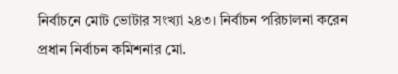নির্বাচনে মোট ভোটার সংখ্যা ২৪৩। নির্বাচন পরিচালনা করেন প্রধান নির্বাচন কমিশনার মো.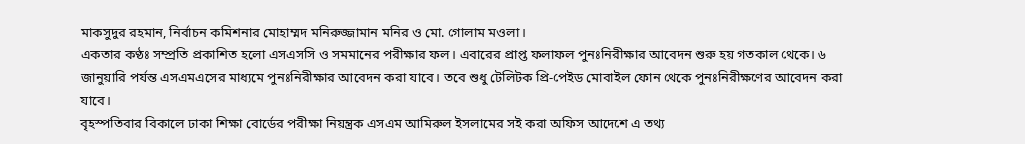মাকসুদুর রহমান, নির্বাচন কমিশনার মোহাম্মদ মনিরুজ্জামান মনির ও মো. গোলাম মওলা।
একতার কণ্ঠঃ সম্প্রতি প্রকাশিত হলো এসএসসি ও সমমানের পরীক্ষার ফল। এবারের প্রাপ্ত ফলাফল পুনঃনিরীক্ষার আবেদন শুরু হয় গতকাল থেকে। ৬ জানুয়ারি পর্যন্ত এসএমএসের মাধ্যমে পুনঃনিরীক্ষার আবেদন করা যাবে। তবে শুধু টেলিটক প্রি-পেইড মোবাইল ফোন থেকে পুনঃনিরীক্ষণের আবেদন করা যাবে।
বৃহস্পতিবার বিকালে ঢাকা শিক্ষা বোর্ডের পরীক্ষা নিয়ন্ত্রক এসএম আমিরুল ইসলামের সই করা অফিস আদেশে এ তথ্য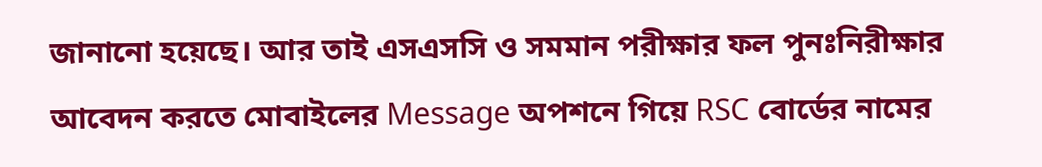জানানো হয়েছে। আর তাই এসএসসি ও সমমান পরীক্ষার ফল পুনঃনিরীক্ষার আবেদন করতে মোবাইলের Message অপশনে গিয়ে RSC বোর্ডের নামের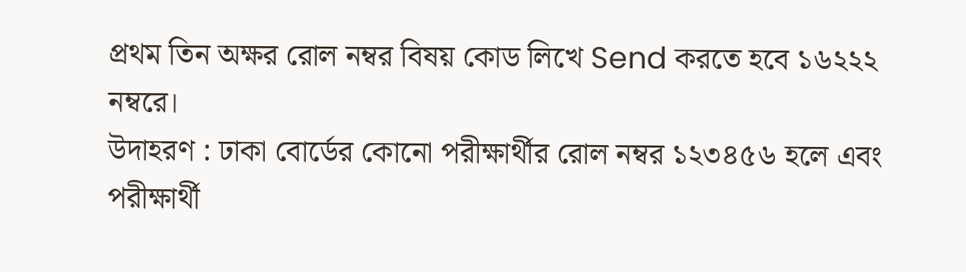প্রথম তিন অক্ষর রোল নম্বর বিষয় কোড লিখে Send করতে হবে ১৬২২২ নম্বরে।
উদাহরণ : ঢাকা বোর্ডের কোনো পরীক্ষার্থীর রোল নম্বর ১২৩৪৫৬ হলে এবং পরীক্ষার্থী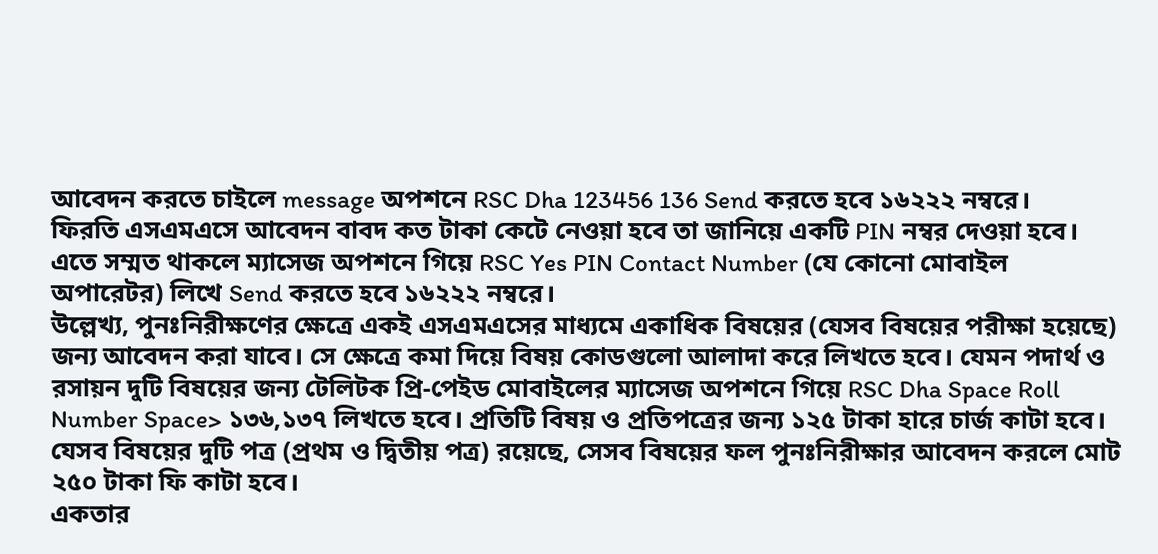আবেদন করতে চাইলে message অপশনে RSC Dha 123456 136 Send করতে হবে ১৬২২২ নম্বরে।
ফিরতি এসএমএসে আবেদন বাবদ কত টাকা কেটে নেওয়া হবে তা জানিয়ে একটি PIN নম্বর দেওয়া হবে। এতে সম্মত থাকলে ম্যাসেজ অপশনে গিয়ে RSC Yes PIN Contact Number (যে কোনো মোবাইল অপারেটর) লিখে Send করতে হবে ১৬২২২ নম্বরে।
উল্লেখ্য, পুনঃনিরীক্ষণের ক্ষেত্রে একই এসএমএসের মাধ্যমে একাধিক বিষয়ের (যেসব বিষয়ের পরীক্ষা হয়েছে) জন্য আবেদন করা যাবে। সে ক্ষেত্রে কমা দিয়ে বিষয় কোডগুলো আলাদা করে লিখতে হবে। যেমন পদার্থ ও রসায়ন দুটি বিষয়ের জন্য টেলিটক প্রি-পেইড মোবাইলের ম্যাসেজ অপশনে গিয়ে RSC Dha Space Roll Number Space> ১৩৬,১৩৭ লিখতে হবে। প্রতিটি বিষয় ও প্রতিপত্রের জন্য ১২৫ টাকা হারে চার্জ কাটা হবে। যেসব বিষয়ের দুটি পত্র (প্রথম ও দ্বিতীয় পত্র) রয়েছে, সেসব বিষয়ের ফল পুনঃনিরীক্ষার আবেদন করলে মোট ২৫০ টাকা ফি কাটা হবে।
একতার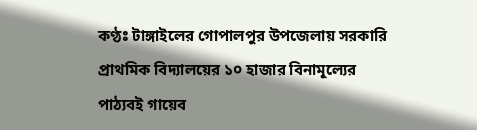কণ্ঠঃ টাঙ্গাইলের গোপালপুর উপজেলায় সরকারি প্রাথমিক বিদ্যালয়ের ১০ হাজার বিনামূল্যের পাঠ্যবই গায়েব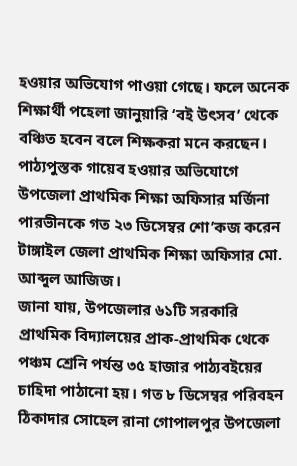হওয়ার অভিযোগ পাওয়া গেছে। ফলে অনেক শিক্ষার্থী পহেলা জানুয়ারি ‘বই উৎসব’ থেকে বঞ্চিত হবেন বলে শিক্ষকরা মনে করছেন।
পাঠ্যপুস্তক গায়েব হওয়ার অভিযোগে উপজেলা প্রাথমিক শিক্ষা অফিসার মর্জিনা পারভীনকে গত ২৩ ডিসেম্বর শো’কজ করেন টাঙ্গাইল জেলা প্রাথমিক শিক্ষা অফিসার মো. আব্দুল আজিজ।
জানা যায়, উপজেলার ৬১টি সরকারি প্রাথমিক বিদ্যালয়ের প্রাক-প্রাথমিক থেকে পঞ্চম শ্রেনি পর্যন্ত ৩৫ হাজার পাঠ্যবইয়ের চাহিদা পাঠানো হয়। গত ৮ ডিসেম্বর পরিবহন ঠিকাদার সোহেল রানা গোপালপুর উপজেলা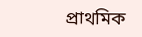প্রাথমিক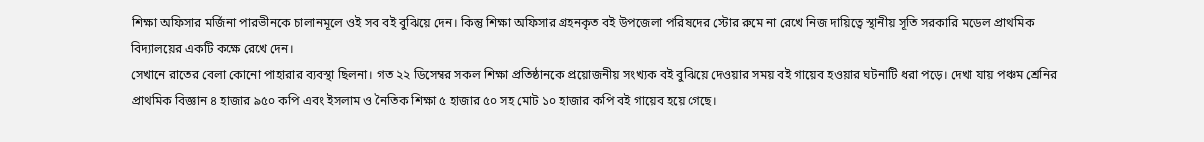শিক্ষা অফিসার মর্জিনা পারভীনকে চালানমূলে ওই সব বই বুঝিয়ে দেন। কিন্তু শিক্ষা অফিসার গ্রহনকৃত বই উপজেলা পরিষদের স্টোর রুমে না রেখে নিজ দায়িত্বে স্থানীয় সূতি সরকারি মডেল প্রাথমিক বিদ্যালয়ের একটি কক্ষে রেখে দেন।
সেখানে রাতের বেলা কোনো পাহারার ব্যবস্থা ছিলনা। গত ২২ ডিসেম্বর সকল শিক্ষা প্রতিষ্ঠানকে প্রয়োজনীয় সংখ্যক বই বুঝিয়ে দেওয়ার সময় বই গায়েব হওয়ার ঘটনাটি ধরা পড়ে। দেখা যায় পঞ্চম শ্রেনির প্রাথমিক বিজ্ঞান ৪ হাজার ৯৫০ কপি এবং ইসলাম ও নৈতিক শিক্ষা ৫ হাজার ৫০ সহ মোট ১০ হাজার কপি বই গায়েব হয়ে গেছে।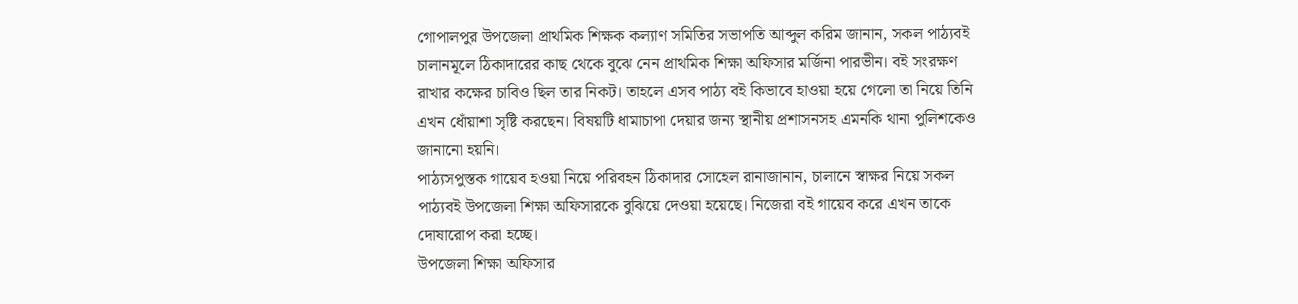গোপালপুর উপজেলা প্রাথমিক শিক্ষক কল্যাণ সমিতির সভাপতি আব্দুল করিম জানান, সকল পাঠ্যবই চালানমূলে ঠিকাদারের কাছ থেকে বুঝে নেন প্রাথমিক শিক্ষা অফিসার মর্জিনা পারভীন। বই সংরক্ষণ রাখার কক্ষের চাবিও ছিল তার নিকট। তাহলে এসব পাঠ্য বই কিভাবে হাওয়া হয়ে গেলো তা নিয়ে তিনি এখন ধোঁয়াশা সৃষ্টি করছেন। বিষয়টি ধামাচাপা দেয়ার জন্য স্থানীয় প্রশাসনসহ এমনকি থানা পুলিশকেও জানানো হয়নি।
পাঠ্যসপুস্তক গায়েব হওয়া নিয়ে পরিবহন ঠিকাদার সোহেল রানাজানান, চালানে স্বাক্ষর নিয়ে সকল পাঠ্যবই উপজেলা শিক্ষা অফিসারকে বুঝিয়ে দেওয়া হয়েছে। নিজেরা বই গায়েব করে এখন তাকে দোষারোপ করা হচ্ছে।
উপজেলা শিক্ষা অফিসার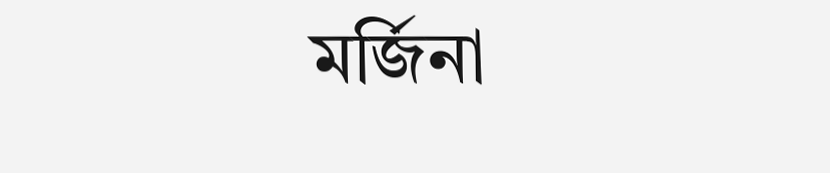মর্জিনা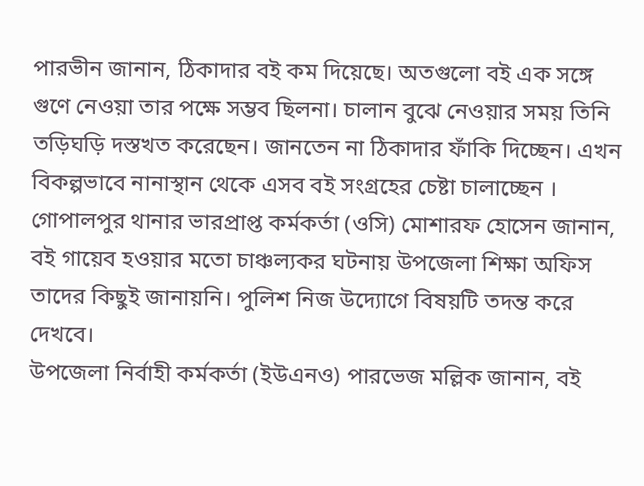পারভীন জানান, ঠিকাদার বই কম দিয়েছে। অতগুলো বই এক সঙ্গে গুণে নেওয়া তার পক্ষে সম্ভব ছিলনা। চালান বুঝে নেওয়ার সময় তিনি তড়িঘড়ি দস্তখত করেছেন। জানতেন না ঠিকাদার ফাঁকি দিচ্ছেন। এখন বিকল্পভাবে নানাস্থান থেকে এসব বই সংগ্রহের চেষ্টা চালাচ্ছেন ।
গোপালপুর থানার ভারপ্রাপ্ত কর্মকর্তা (ওসি) মোশারফ হোসেন জানান, বই গায়েব হওয়ার মতো চাঞ্চল্যকর ঘটনায় উপজেলা শিক্ষা অফিস তাদের কিছুই জানায়নি। পুলিশ নিজ উদ্যোগে বিষয়টি তদন্ত করে দেখবে।
উপজেলা নির্বাহী কর্মকর্তা (ইউএনও) পারভেজ মল্লিক জানান, বই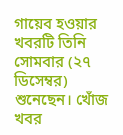গায়েব হওয়ার খবরটি তিনি সোমবার (২৭ ডিসেম্বর) শুনেছেন। খোঁজ খবর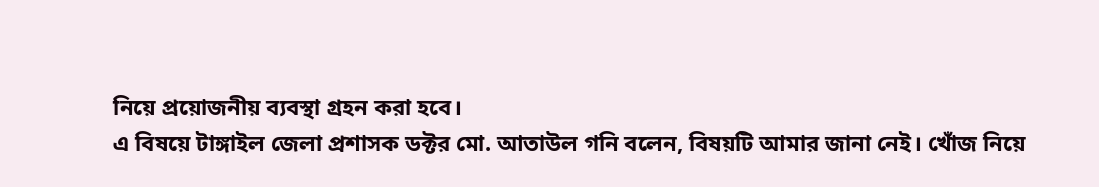নিয়ে প্রয়োজনীয় ব্যবস্থা গ্রহন করা হবে।
এ বিষয়ে টাঙ্গাইল জেলা প্রশাসক ডক্টর মো. আতাউল গনি বলেন, বিষয়টি আমার জানা নেই। খোঁজ নিয়ে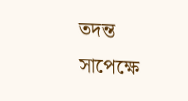তদন্ত সাপেক্ষে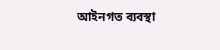আইনগত ব্যবস্থা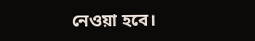নেওয়া হবে।